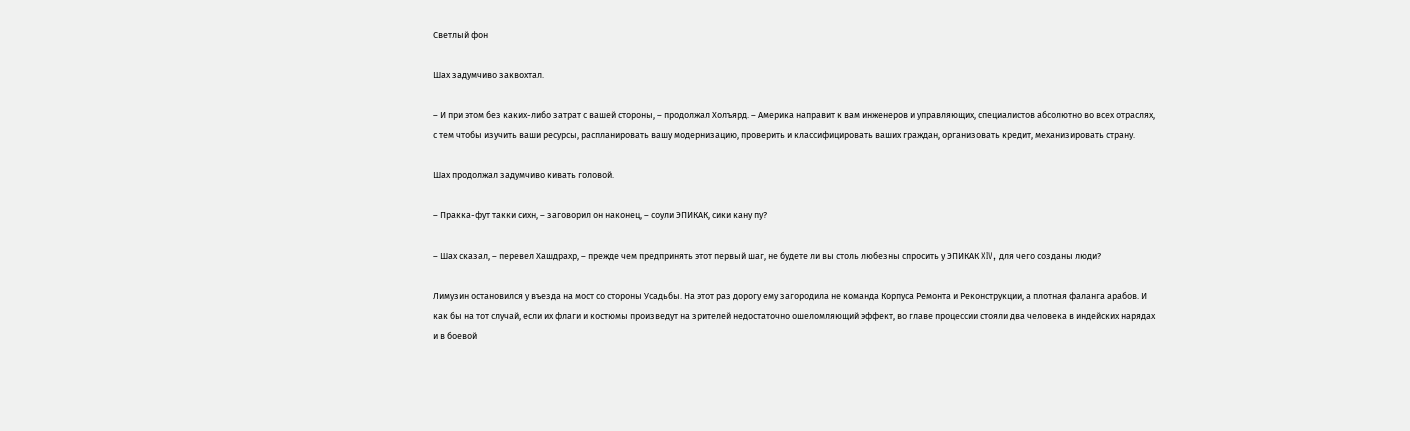Светлый фон

Шах задумчиво заквохтал.

– И при этом без каких-либо затрат с вашей стороны, – продолжал Холъярд. – Америка направит к вам инженеров и управляющих, специалистов абсолютно во всех отраслях, с тем чтобы изучить ваши ресурсы, распланировать вашу модернизацию, проверить и классифицировать ваших граждан, организовать кредит, механизировать страну.

Шах продолжал задумчиво кивать головой.

– Пракка-фут такки сихн, – заговорил он наконец, – соули ЭПИКАК, сики кану пу?

– Шах сказал, – перевел Хашдрахр, – прежде чем предпринять этот первый шаг, не будете ли вы столь любезны спросить у ЭПИКАК XIV, для чего созданы люди?

Лимузин остановился у въезда на мост со стороны Усадьбы. На этот раз дорогу ему загородила не команда Корпуса Ремонта и Реконструкции, а плотная фаланга арабов. И как бы на тот случай, если их флаги и костюмы произведут на зрителей недостаточно ошеломляющий эффект, во главе процессии стояли два человека в индейских нарядах и в боевой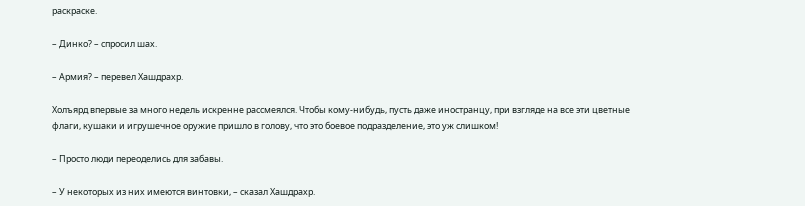раскраске.

– Динко? – спросил шах.

– Армия? – перевел Хашдрахр.

Холъярд впервые за много недель искренне рассмеялся. Чтобы кому-нибудь, пусть даже иностранцу, при взгляде на все эти цветные флаги, кушаки и игрушечное оружие пришло в голову, что это боевое подразделение, это уж слишком!

– Просто люди переоделись для забавы.

– У некоторых из них имеются винтовки, – сказал Хашдрахр.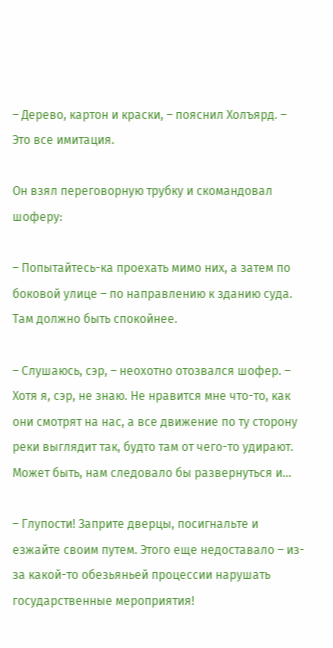– Дерево, картон и краски, – пояснил Холъярд. – Это все имитация.

Он взял переговорную трубку и скомандовал шоферу:

– Попытайтесь-ка проехать мимо них, а затем по боковой улице – по направлению к зданию суда. Там должно быть спокойнее.

– Слушаюсь, сэр, – неохотно отозвался шофер. – Хотя я, сэр, не знаю. Не нравится мне что-то, как они смотрят на нас, а все движение по ту сторону реки выглядит так, будто там от чего-то удирают. Может быть, нам следовало бы развернуться и…

– Глупости! Заприте дверцы, посигнальте и езжайте своим путем. Этого еще недоставало – из-за какой-то обезьяньей процессии нарушать государственные мероприятия!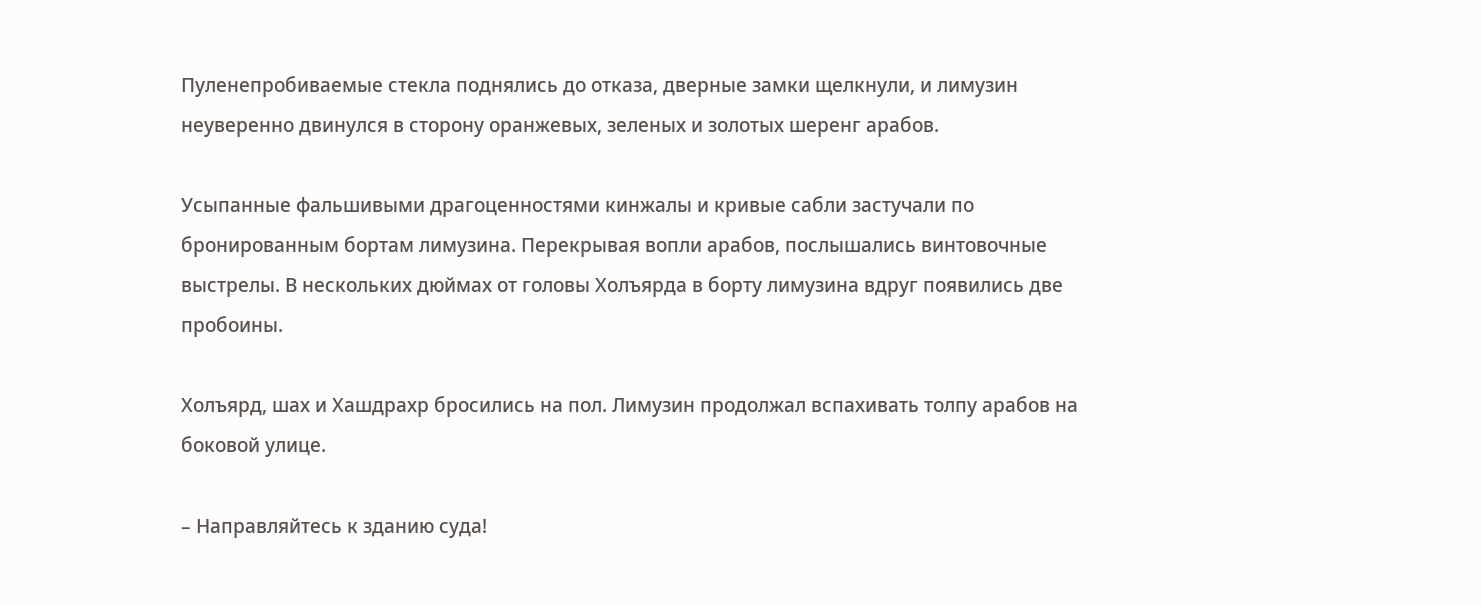Пуленепробиваемые стекла поднялись до отказа, дверные замки щелкнули, и лимузин неуверенно двинулся в сторону оранжевых, зеленых и золотых шеренг арабов.

Усыпанные фальшивыми драгоценностями кинжалы и кривые сабли застучали по бронированным бортам лимузина. Перекрывая вопли арабов, послышались винтовочные выстрелы. В нескольких дюймах от головы Холъярда в борту лимузина вдруг появились две пробоины.

Холъярд, шах и Хашдрахр бросились на пол. Лимузин продолжал вспахивать толпу арабов на боковой улице.

– Направляйтесь к зданию суда!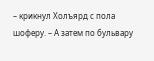– крикнул Холъярд с пола шоферу. – А затем по бульвару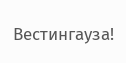Вестингауза!